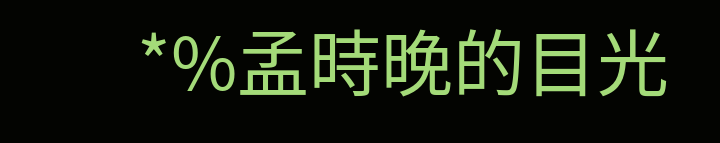*%孟時晚的目光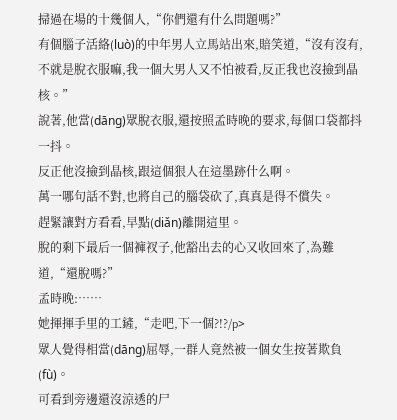掃過在場的十幾個人,“你們還有什么問題嗎?”
有個腦子活絡(luò)的中年男人立馬站出來,賠笑道,“沒有沒有,不就是脫衣服嘛,我一個大男人又不怕被看,反正我也沒撿到晶核。”
說著,他當(dāng)眾脫衣服,還按照孟時晚的要求,每個口袋都抖一抖。
反正他沒撿到晶核,跟這個狠人在這墨跡什么啊。
萬一哪句話不對,也將自己的腦袋砍了,真真是得不償失。
趕緊讓對方看看,早點(diǎn)離開這里。
脫的剩下最后一個褲衩子,他豁出去的心又收回來了,為難道,“還脫嗎?”
孟時晚:……
她揮揮手里的工鏟,“走吧,下一個?!?/p>
眾人覺得相當(dāng)屈辱,一群人竟然被一個女生按著欺負(fù)。
可看到旁邊還沒涼透的尸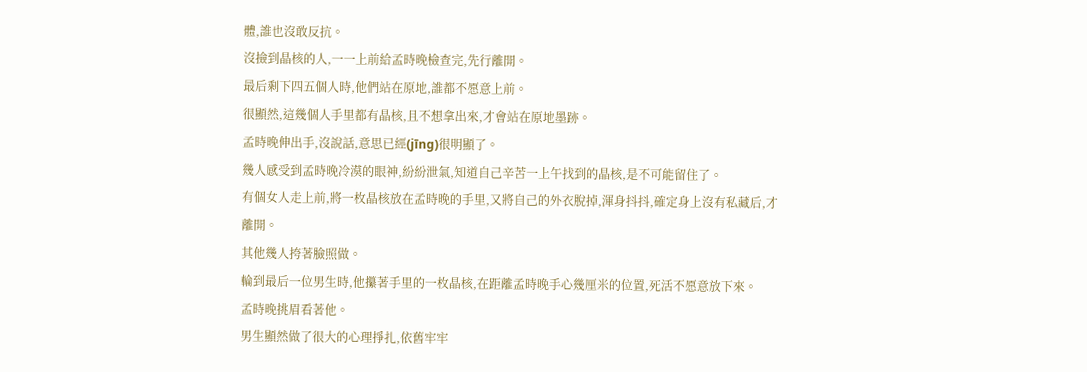體,誰也沒敢反抗。
沒撿到晶核的人,一一上前給孟時晚檢查完,先行離開。
最后剩下四五個人時,他們站在原地,誰都不愿意上前。
很顯然,這幾個人手里都有晶核,且不想拿出來,才會站在原地墨跡。
孟時晚伸出手,沒說話,意思已經(jīng)很明顯了。
幾人感受到孟時晚冷漠的眼神,紛紛泄氣,知道自己辛苦一上午找到的晶核,是不可能留住了。
有個女人走上前,將一枚晶核放在孟時晚的手里,又將自己的外衣脫掉,渾身抖抖,確定身上沒有私藏后,才離開。
其他幾人挎著臉照做。
輪到最后一位男生時,他攥著手里的一枚晶核,在距離孟時晚手心幾厘米的位置,死活不愿意放下來。
孟時晚挑眉看著他。
男生顯然做了很大的心理掙扎,依舊牢牢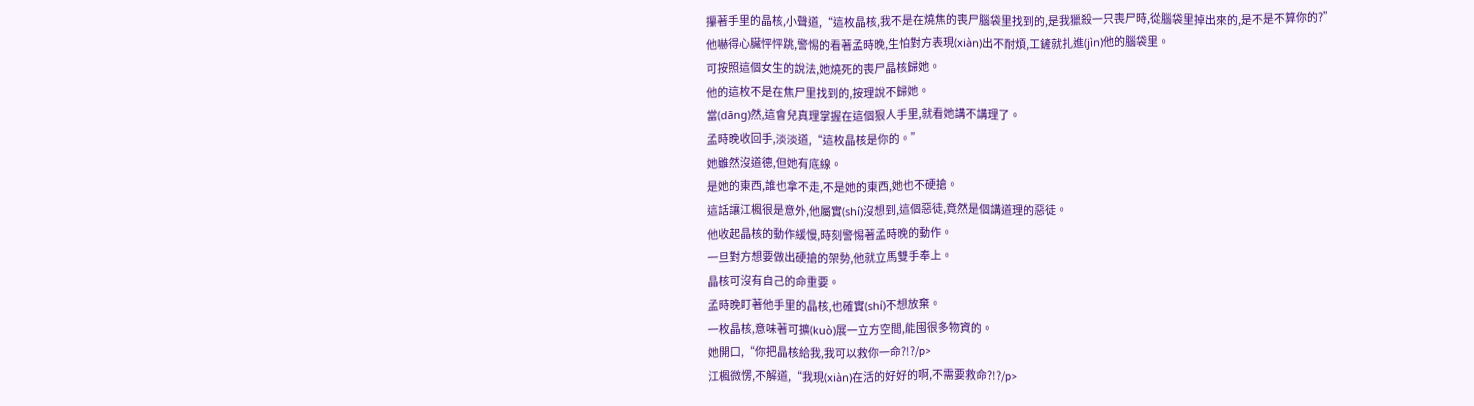攥著手里的晶核,小聲道,“這枚晶核,我不是在燒焦的喪尸腦袋里找到的,是我獵殺一只喪尸時,從腦袋里掉出來的,是不是不算你的?”
他嚇得心臟怦怦跳,警惕的看著孟時晚,生怕對方表現(xiàn)出不耐煩,工鏟就扎進(jìn)他的腦袋里。
可按照這個女生的說法,她燒死的喪尸晶核歸她。
他的這枚不是在焦尸里找到的,按理說不歸她。
當(dāng)然,這會兒真理掌握在這個狠人手里,就看她講不講理了。
孟時晚收回手,淡淡道,“這枚晶核是你的。”
她雖然沒道德,但她有底線。
是她的東西,誰也拿不走,不是她的東西,她也不硬搶。
這話讓江楓很是意外,他屬實(shí)沒想到,這個惡徒,竟然是個講道理的惡徒。
他收起晶核的動作緩慢,時刻警惕著孟時晚的動作。
一旦對方想要做出硬搶的架勢,他就立馬雙手奉上。
晶核可沒有自己的命重要。
孟時晚盯著他手里的晶核,也確實(shí)不想放棄。
一枚晶核,意味著可擴(kuò)展一立方空間,能囤很多物資的。
她開口,“你把晶核給我,我可以救你一命?!?/p>
江楓微愣,不解道,“我現(xiàn)在活的好好的啊,不需要救命?!?/p>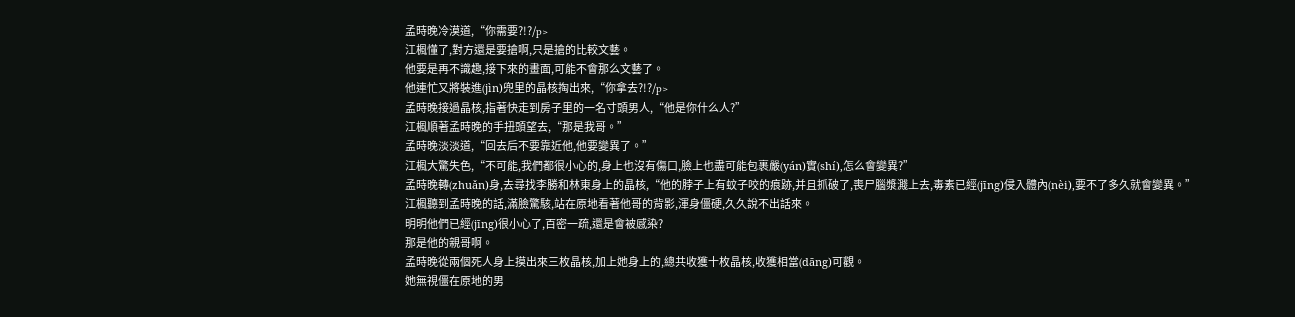孟時晚冷漠道,“你需要?!?/p>
江楓懂了,對方還是要搶啊,只是搶的比較文藝。
他要是再不識趣,接下來的畫面,可能不會那么文藝了。
他連忙又將裝進(jìn)兜里的晶核掏出來,“你拿去?!?/p>
孟時晚接過晶核,指著快走到房子里的一名寸頭男人,“他是你什么人?”
江楓順著孟時晚的手扭頭望去,“那是我哥。”
孟時晚淡淡道,“回去后不要靠近他,他要變異了。”
江楓大驚失色,“不可能,我們都很小心的,身上也沒有傷口,臉上也盡可能包裹嚴(yán)實(shí),怎么會變異?”
孟時晚轉(zhuǎn)身,去尋找李勝和林東身上的晶核,“他的脖子上有蚊子咬的痕跡,并且抓破了,喪尸腦漿濺上去,毒素已經(jīng)侵入體內(nèi),要不了多久就會變異。”
江楓聽到孟時晚的話,滿臉驚駭,站在原地看著他哥的背影,渾身僵硬,久久說不出話來。
明明他們已經(jīng)很小心了,百密一疏,還是會被感染?
那是他的親哥啊。
孟時晚從兩個死人身上摸出來三枚晶核,加上她身上的,總共收獲十枚晶核,收獲相當(dāng)可觀。
她無視僵在原地的男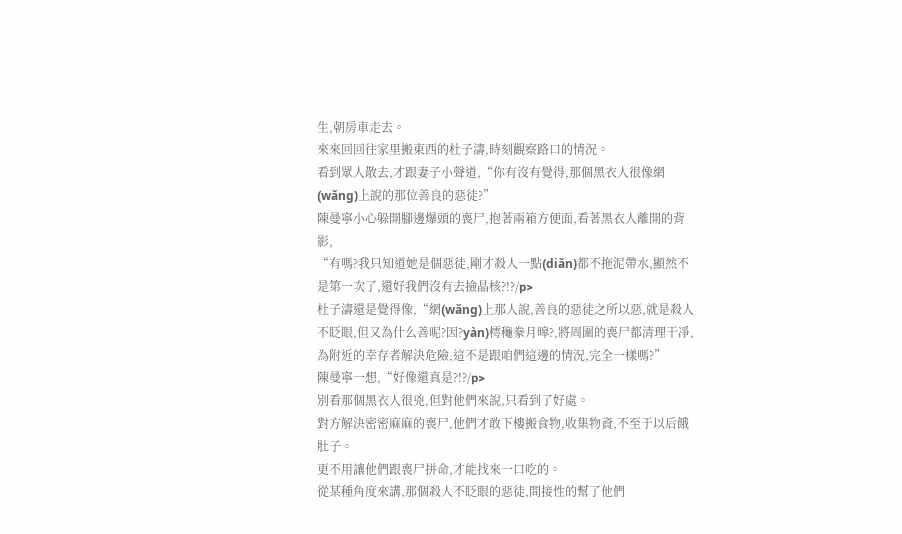生,朝房車走去。
來來回回往家里搬東西的杜子濤,時刻觀察路口的情況。
看到眾人散去,才跟妻子小聲道,“你有沒有覺得,那個黑衣人很像網(wǎng)上說的那位善良的惡徒?”
陳曼寧小心躲開腳邊爆頭的喪尸,抱著兩箱方便面,看著黑衣人離開的背影,
“有嗎?我只知道她是個惡徒,剛才殺人一點(diǎn)都不拖泥帶水,顯然不是第一次了,還好我們沒有去撿晶核?!?/p>
杜子濤還是覺得像,“網(wǎng)上那人說,善良的惡徒之所以惡,就是殺人不眨眼,但又為什么善呢?因?yàn)樗龝豢月暤?,將周圍的喪尸都清理干凈,為附近的幸存者解決危險,這不是跟咱們這邊的情況,完全一樣嗎?”
陳曼寧一想,“好像還真是?!?/p>
別看那個黑衣人很兇,但對他們來說,只看到了好處。
對方解決密密麻麻的喪尸,他們才敢下樓搬食物,收集物資,不至于以后餓肚子。
更不用讓他們跟喪尸拼命,才能找來一口吃的。
從某種角度來講,那個殺人不眨眼的惡徒,間接性的幫了他們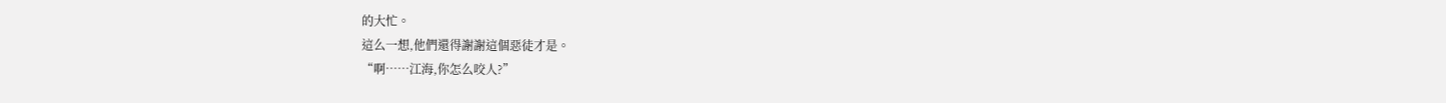的大忙。
這么一想,他們還得謝謝這個惡徒才是。
“啊……江海,你怎么咬人?”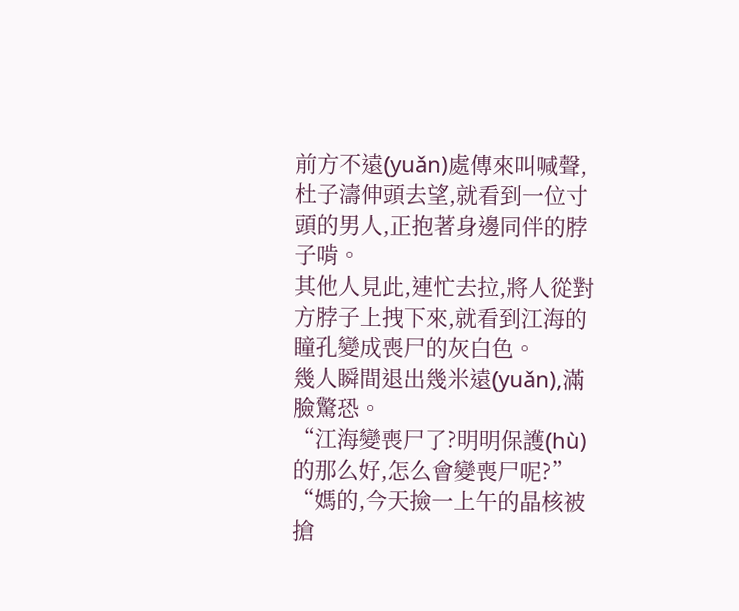前方不遠(yuǎn)處傳來叫喊聲,杜子濤伸頭去望,就看到一位寸頭的男人,正抱著身邊同伴的脖子啃。
其他人見此,連忙去拉,將人從對方脖子上拽下來,就看到江海的瞳孔變成喪尸的灰白色。
幾人瞬間退出幾米遠(yuǎn),滿臉驚恐。
“江海變喪尸了?明明保護(hù)的那么好,怎么會變喪尸呢?”
“媽的,今天撿一上午的晶核被搶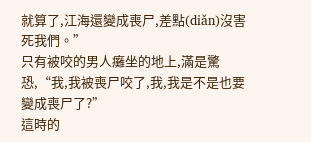就算了,江海還變成喪尸,差點(diǎn)沒害死我們。”
只有被咬的男人癱坐的地上,滿是驚恐,“我,我被喪尸咬了,我,我是不是也要變成喪尸了?”
這時的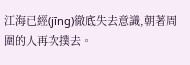江海已經(jīng)徹底失去意識,朝著周圍的人再次撲去。